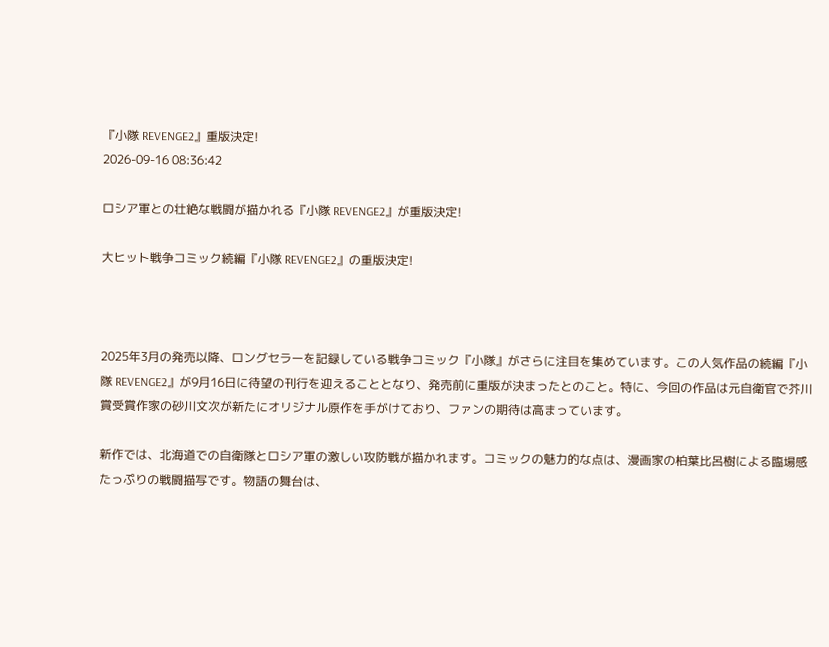『小隊 REVENGE2』重版決定!
2026-09-16 08:36:42

ロシア軍との壮絶な戦闘が描かれる『小隊 REVENGE2』が重版決定!

大ヒット戦争コミック続編『小隊 REVENGE2』の重版決定!



2025年3月の発売以降、ロングセラーを記録している戦争コミック『小隊』がさらに注目を集めています。この人気作品の続編『小隊 REVENGE2』が9月16日に待望の刊行を迎えることとなり、発売前に重版が決まったとのこと。特に、今回の作品は元自衛官で芥川賞受賞作家の砂川文次が新たにオリジナル原作を手がけており、ファンの期待は高まっています。

新作では、北海道での自衛隊とロシア軍の激しい攻防戦が描かれます。コミックの魅力的な点は、漫画家の柏葉比呂樹による臨場感たっぷりの戦闘描写です。物語の舞台は、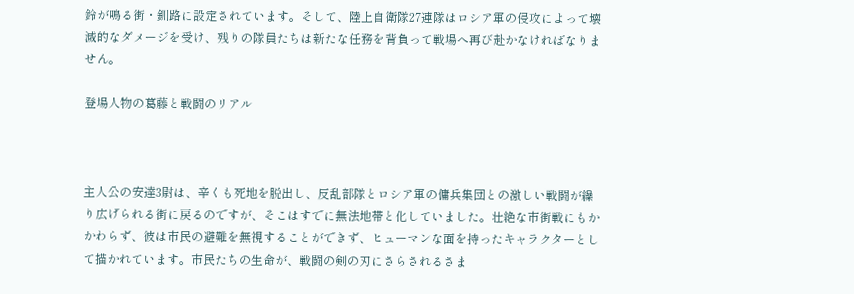鈴が鳴る街・釧路に設定されています。そして、陸上自衛隊27連隊はロシア軍の侵攻によって壊滅的なダメージを受け、残りの隊員たちは新たな任務を背負って戦場へ再び赴かなければなりません。

登場人物の葛藤と戦闘のリアル



主人公の安達3尉は、辛くも死地を脱出し、反乱部隊とロシア軍の傭兵集団との激しい戦闘が繰り広げられる街に戻るのですが、そこはすでに無法地帯と化していました。壮絶な市街戦にもかかわらず、彼は市民の避難を無視することができず、ヒューマンな面を持ったキャラクターとして描かれています。市民たちの生命が、戦闘の剣の刃にさらされるさま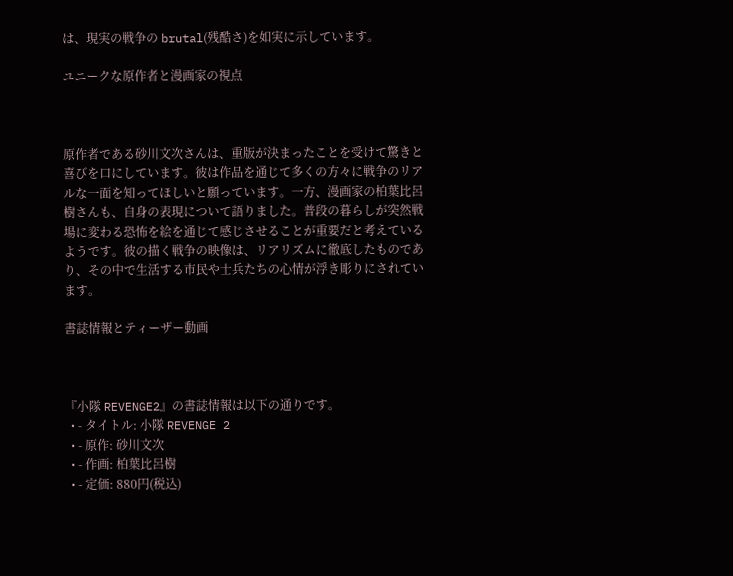は、現実の戦争の brutal(残酷さ)を如実に示しています。

ユニークな原作者と漫画家の視点



原作者である砂川文次さんは、重版が決まったことを受けて驚きと喜びを口にしています。彼は作品を通じて多くの方々に戦争のリアルな一面を知ってほしいと願っています。一方、漫画家の柏葉比呂樹さんも、自身の表現について語りました。普段の暮らしが突然戦場に変わる恐怖を絵を通じて感じさせることが重要だと考えているようです。彼の描く戦争の映像は、リアリズムに徹底したものであり、その中で生活する市民や士兵たちの心情が浮き彫りにされています。

書誌情報とティーザー動画



『小隊 REVENGE2』の書誌情報は以下の通りです。
  • - タイトル: 小隊 REVENGE 2
  • - 原作: 砂川文次
  • - 作画: 柏葉比呂樹
  • - 定価: 880円(税込)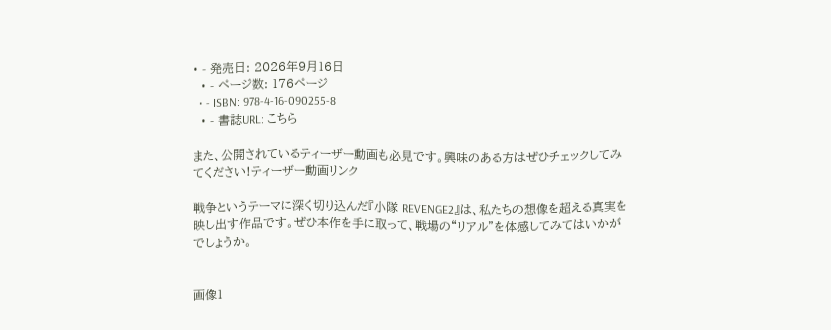• - 発売日: 2026年9月16日
  • - ページ数: 176ページ
  • - ISBN: 978-4-16-090255-8
  • - 書誌URL: こちら

また、公開されているティーザー動画も必見です。興味のある方はぜひチェックしてみてください!ティーザー動画リンク

戦争というテーマに深く切り込んだ『小隊 REVENGE2』は、私たちの想像を超える真実を映し出す作品です。ぜひ本作を手に取って、戦場の“リアル”を体感してみてはいかがでしょうか。


画像1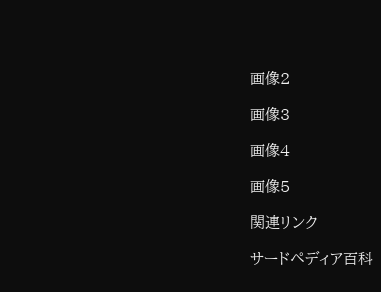画像2

画像3

画像4

画像5

関連リンク

サードペディア百科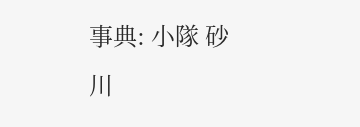事典: 小隊 砂川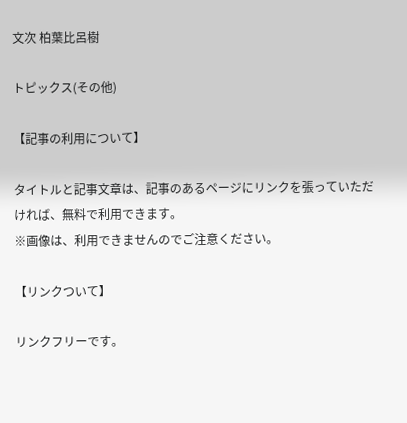文次 柏葉比呂樹

トピックス(その他)

【記事の利用について】

タイトルと記事文章は、記事のあるページにリンクを張っていただければ、無料で利用できます。
※画像は、利用できませんのでご注意ください。

【リンクついて】

リンクフリーです。